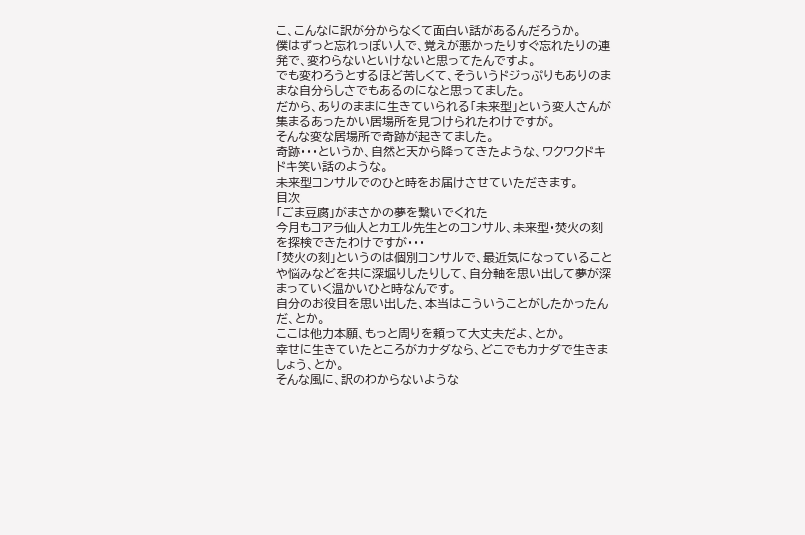こ、こんなに訳が分からなくて面白い話があるんだろうか。
僕はずっと忘れっぽい人で、覚えが悪かったりすぐ忘れたりの連発で、変わらないといけないと思ってたんですよ。
でも変わろうとするほど苦しくて、そういうドジっぷりもありのままな自分らしさでもあるのになと思ってました。
だから、ありのままに生きていられる「未来型」という変人さんが集まるあったかい居場所を見つけられたわけですが。
そんな変な居場所で奇跡が起きてました。
奇跡・・・というか、自然と天から降ってきたような、ワクワクドキドキ笑い話のような。
未来型コンサルでのひと時をお届けさせていただきます。
目次
「ごま豆腐」がまさかの夢を繋いでくれた
今月もコアラ仙人とカエル先生とのコンサル、未来型・焚火の刻を探検できたわけですが・・・
「焚火の刻」というのは個別コンサルで、最近気になっていることや悩みなどを共に深堀りしたりして、自分軸を思い出して夢が深まっていく温かいひと時なんです。
自分のお役目を思い出した、本当はこういうことがしたかったんだ、とか。
ここは他力本願、もっと周りを頼って大丈夫だよ、とか。
幸せに生きていたところがカナダなら、どこでもカナダで生きましょう、とか。
そんな風に、訳のわからないような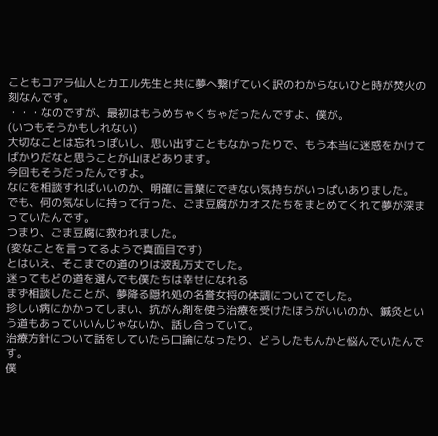こともコアラ仙人とカエル先生と共に夢へ繋げていく訳のわからないひと時が焚火の刻なんです。
・・・なのですが、最初はもうめちゃくちゃだったんですよ、僕が。
(いつもそうかもしれない)
大切なことは忘れっぽいし、思い出すこともなかったりで、もう本当に迷惑をかけてばかりだなと思うことが山ほどあります。
今回もそうだったんですよ。
なにを相談すればいいのか、明確に言葉にできない気持ちがいっぱいありました。
でも、何の気なしに持って行った、ごま豆腐がカオスたちをまとめてくれて夢が深まっていたんです。
つまり、ごま豆腐に救われました。
(変なことを言ってるようで真面目です)
とはいえ、そこまでの道のりは波乱万丈でした。
迷ってもどの道を選んでも僕たちは幸せになれる
まず相談したことが、夢降る隠れ処の名誉女将の体調についてでした。
珍しい病にかかってしまい、抗がん剤を使う治療を受けたほうがいいのか、鍼灸という道もあっていいんじゃないか、話し合っていて。
治療方針について話をしていたら口論になったり、どうしたもんかと悩んでいたんです。
僕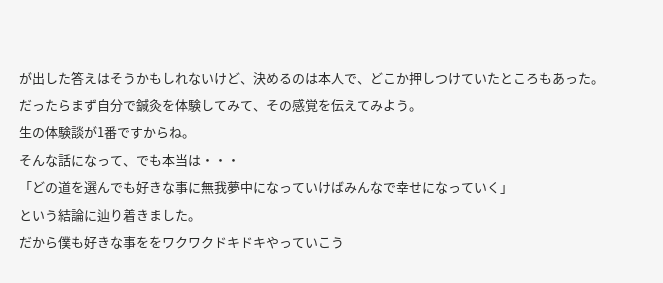が出した答えはそうかもしれないけど、決めるのは本人で、どこか押しつけていたところもあった。
だったらまず自分で鍼灸を体験してみて、その感覚を伝えてみよう。
生の体験談が1番ですからね。
そんな話になって、でも本当は・・・
「どの道を選んでも好きな事に無我夢中になっていけばみんなで幸せになっていく」
という結論に辿り着きました。
だから僕も好きな事ををワクワクドキドキやっていこう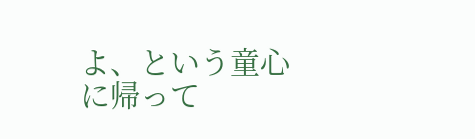よ、という童心に帰って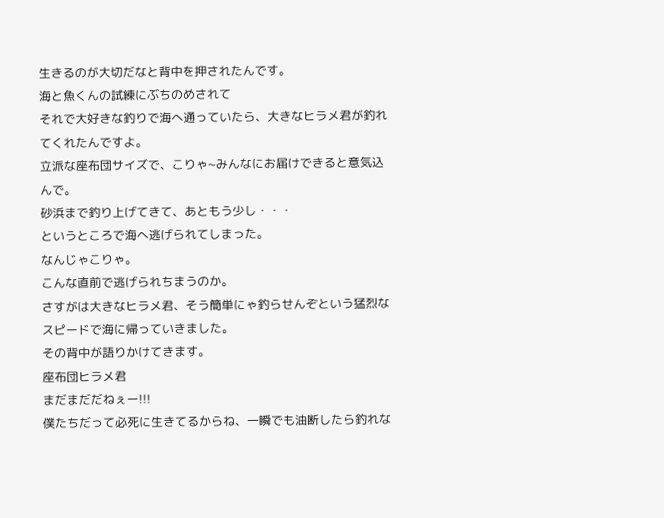生きるのが大切だなと背中を押されたんです。
海と魚くんの試練にぶちのめされて
それで大好きな釣りで海へ通っていたら、大きなヒラメ君が釣れてくれたんですよ。
立派な座布団サイズで、こりゃ~みんなにお届けできると意気込んで。
砂浜まで釣り上げてきて、あともう少し・・・
というところで海へ逃げられてしまった。
なんじゃこりゃ。
こんな直前で逃げられちまうのか。
さすがは大きなヒラメ君、そう簡単にゃ釣らせんぞという猛烈なスピードで海に帰っていきました。
その背中が語りかけてきます。
座布団ヒラメ君
まだまだだねぇー!!!
僕たちだって必死に生きてるからね、一瞬でも油断したら釣れな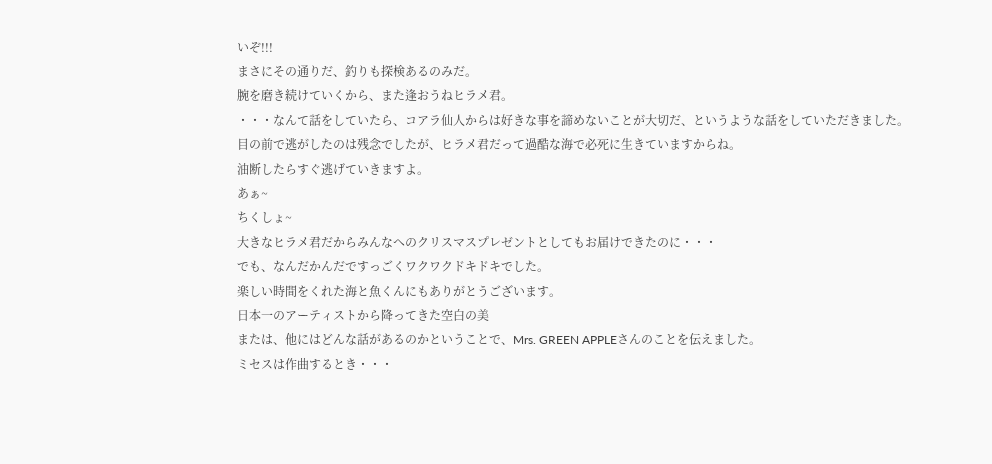いぞ!!!
まさにその通りだ、釣りも探検あるのみだ。
腕を磨き続けていくから、また逢おうねヒラメ君。
・・・なんて話をしていたら、コアラ仙人からは好きな事を諦めないことが大切だ、というような話をしていただきました。
目の前で逃がしたのは残念でしたが、ヒラメ君だって過酷な海で必死に生きていますからね。
油断したらすぐ逃げていきますよ。
あぁ~
ちくしょ~
大きなヒラメ君だからみんなへのクリスマスプレゼントとしてもお届けできたのに・・・
でも、なんだかんだですっごくワクワクドキドキでした。
楽しい時間をくれた海と魚くんにもありがとうございます。
日本一のアーティストから降ってきた空白の美
または、他にはどんな話があるのかということで、Mrs. GREEN APPLEさんのことを伝えました。
ミセスは作曲するとき・・・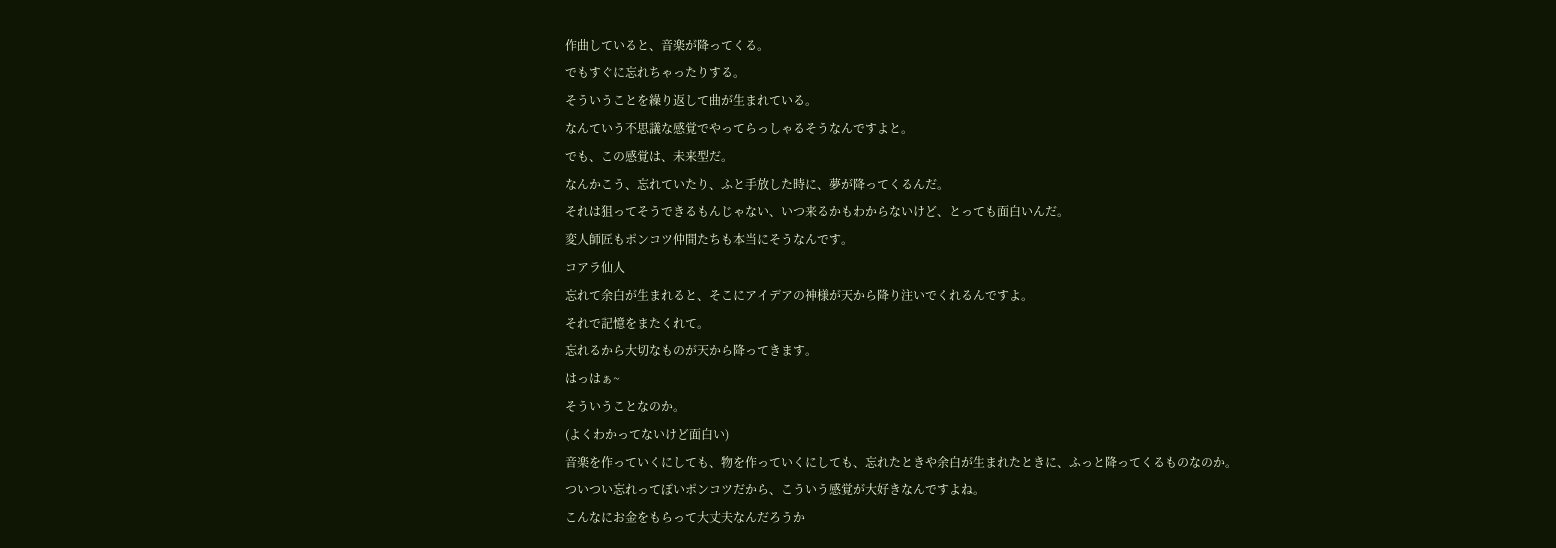作曲していると、音楽が降ってくる。
でもすぐに忘れちゃったりする。
そういうことを繰り返して曲が生まれている。
なんていう不思議な感覚でやってらっしゃるそうなんですよと。
でも、この感覚は、未来型だ。
なんかこう、忘れていたり、ふと手放した時に、夢が降ってくるんだ。
それは狙ってそうできるもんじゃない、いつ来るかもわからないけど、とっても面白いんだ。
変人師匠もポンコツ仲間たちも本当にそうなんです。
コアラ仙人
忘れて余白が生まれると、そこにアイデアの神様が天から降り注いでくれるんですよ。
それで記憶をまたくれて。
忘れるから大切なものが天から降ってきます。
はっはぁ~
そういうことなのか。
(よくわかってないけど面白い)
音楽を作っていくにしても、物を作っていくにしても、忘れたときや余白が生まれたときに、ふっと降ってくるものなのか。
ついつい忘れってぽいポンコツだから、こういう感覚が大好きなんですよね。
こんなにお金をもらって大丈夫なんだろうか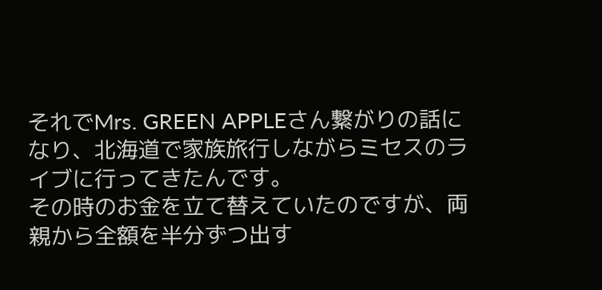それでMrs. GREEN APPLEさん繋がりの話になり、北海道で家族旅行しながらミセスのライブに行ってきたんです。
その時のお金を立て替えていたのですが、両親から全額を半分ずつ出す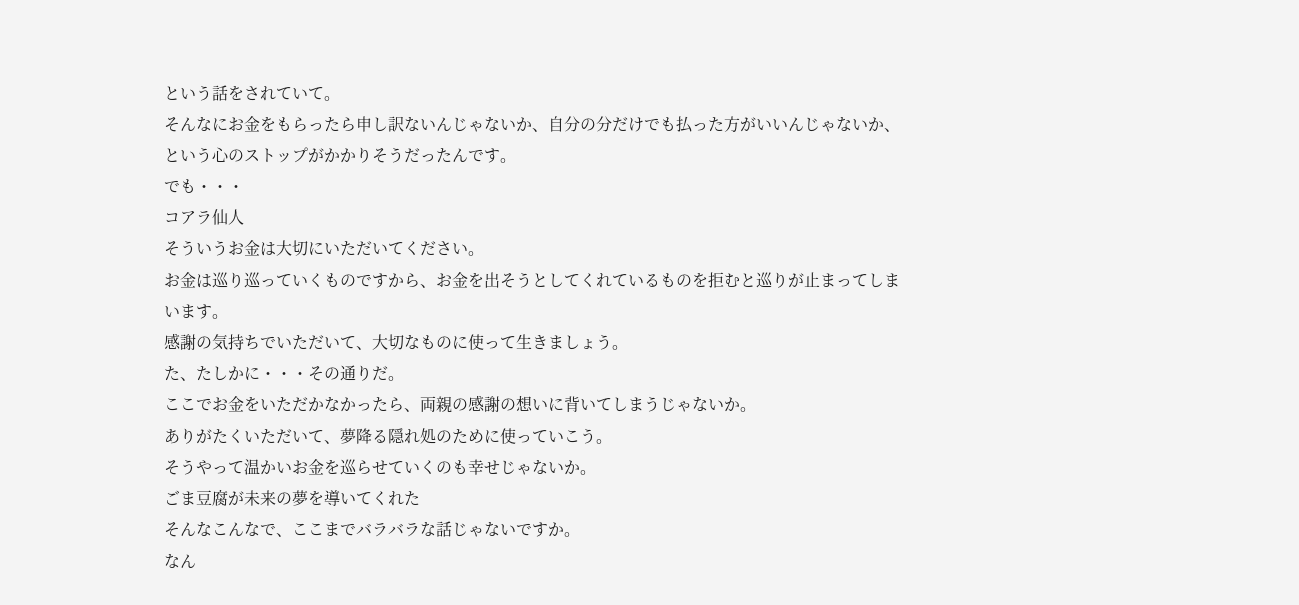という話をされていて。
そんなにお金をもらったら申し訳ないんじゃないか、自分の分だけでも払った方がいいんじゃないか、という心のストップがかかりそうだったんです。
でも・・・
コアラ仙人
そういうお金は大切にいただいてください。
お金は巡り巡っていくものですから、お金を出そうとしてくれているものを拒むと巡りが止まってしまいます。
感謝の気持ちでいただいて、大切なものに使って生きましょう。
た、たしかに・・・その通りだ。
ここでお金をいただかなかったら、両親の感謝の想いに背いてしまうじゃないか。
ありがたくいただいて、夢降る隠れ処のために使っていこう。
そうやって温かいお金を巡らせていくのも幸せじゃないか。
ごま豆腐が未来の夢を導いてくれた
そんなこんなで、ここまでバラバラな話じゃないですか。
なん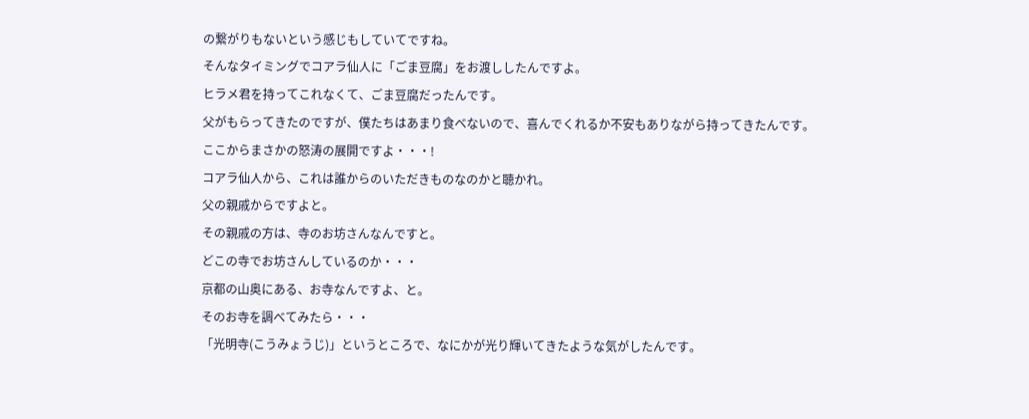の繋がりもないという感じもしていてですね。
そんなタイミングでコアラ仙人に「ごま豆腐」をお渡ししたんですよ。
ヒラメ君を持ってこれなくて、ごま豆腐だったんです。
父がもらってきたのですが、僕たちはあまり食べないので、喜んでくれるか不安もありながら持ってきたんです。
ここからまさかの怒涛の展開ですよ・・・!
コアラ仙人から、これは誰からのいただきものなのかと聴かれ。
父の親戚からですよと。
その親戚の方は、寺のお坊さんなんですと。
どこの寺でお坊さんしているのか・・・
京都の山奥にある、お寺なんですよ、と。
そのお寺を調べてみたら・・・
「光明寺(こうみょうじ)」というところで、なにかが光り輝いてきたような気がしたんです。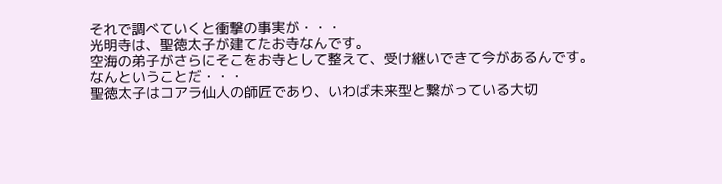それで調べていくと衝撃の事実が・・・
光明寺は、聖徳太子が建てたお寺なんです。
空海の弟子がさらにそこをお寺として整えて、受け継いできて今があるんです。
なんということだ・・・
聖徳太子はコアラ仙人の師匠であり、いわば未来型と繋がっている大切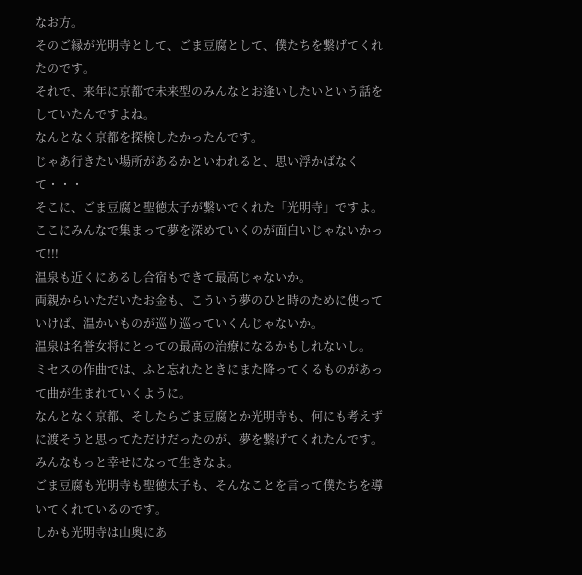なお方。
そのご縁が光明寺として、ごま豆腐として、僕たちを繋げてくれたのです。
それで、来年に京都で未来型のみんなとお逢いしたいという話をしていたんですよね。
なんとなく京都を探検したかったんです。
じゃあ行きたい場所があるかといわれると、思い浮かばなくて・・・
そこに、ごま豆腐と聖徳太子が繋いでくれた「光明寺」ですよ。
ここにみんなで集まって夢を深めていくのが面白いじゃないかって!!!
温泉も近くにあるし合宿もできて最高じゃないか。
両親からいただいたお金も、こういう夢のひと時のために使っていけば、温かいものが巡り巡っていくんじゃないか。
温泉は名誉女将にとっての最高の治療になるかもしれないし。
ミセスの作曲では、ふと忘れたときにまた降ってくるものがあって曲が生まれていくように。
なんとなく京都、そしたらごま豆腐とか光明寺も、何にも考えずに渡そうと思ってただけだったのが、夢を繋げてくれたんです。
みんなもっと幸せになって生きなよ。
ごま豆腐も光明寺も聖徳太子も、そんなことを言って僕たちを導いてくれているのです。
しかも光明寺は山奥にあ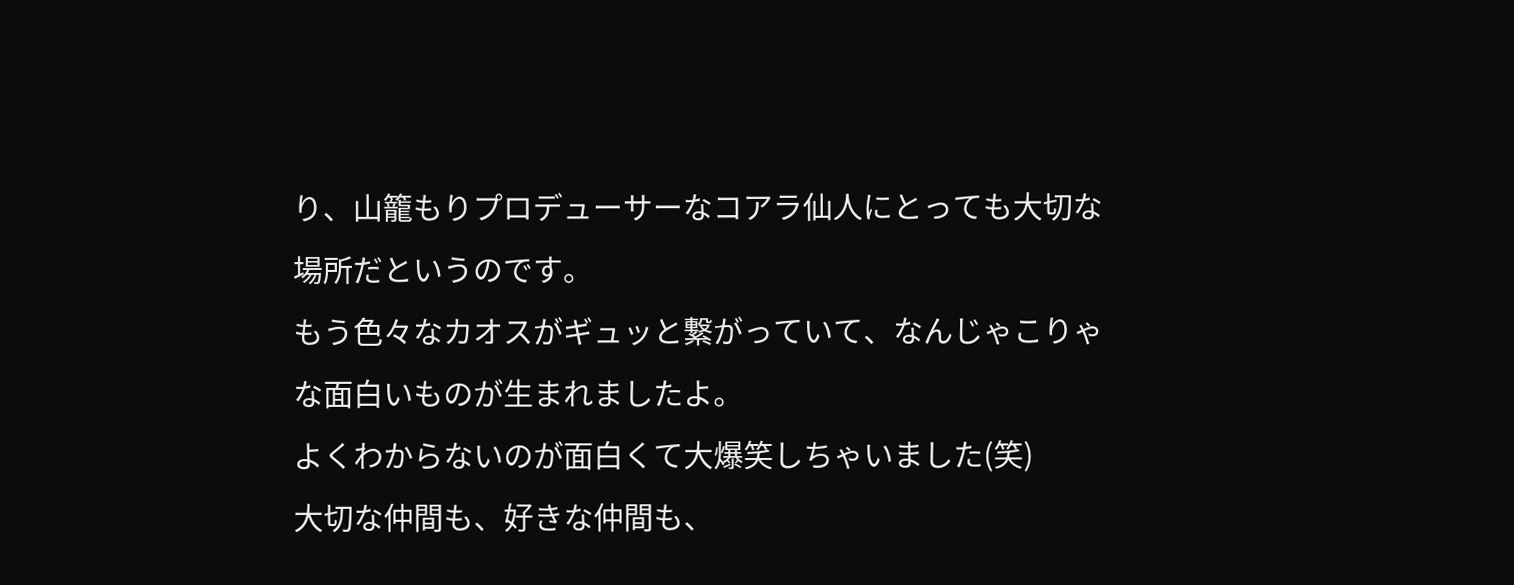り、山籠もりプロデューサーなコアラ仙人にとっても大切な場所だというのです。
もう色々なカオスがギュッと繋がっていて、なんじゃこりゃな面白いものが生まれましたよ。
よくわからないのが面白くて大爆笑しちゃいました(笑)
大切な仲間も、好きな仲間も、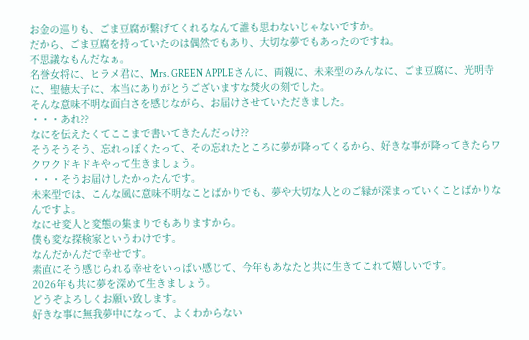お金の巡りも、ごま豆腐が繋げてくれるなんて誰も思わないじゃないですか。
だから、ごま豆腐を持っていたのは偶然でもあり、大切な夢でもあったのですね。
不思議なもんだなぁ。
名誉女将に、ヒラメ君に、Mrs. GREEN APPLEさんに、両親に、未来型のみんなに、ごま豆腐に、光明寺に、聖徳太子に、本当にありがとうございますな焚火の刻でした。
そんな意味不明な面白さを感じながら、お届けさせていただきました。
・・・あれ??
なにを伝えたくてここまで書いてきたんだっけ??
そうそうそう、忘れっぽくたって、その忘れたところに夢が降ってくるから、好きな事が降ってきたらワクワクドキドキやって生きましょう。
・・・そうお届けしたかったんです。
未来型では、こんな風に意味不明なことばかりでも、夢や大切な人とのご縁が深まっていくことばかりなんですよ。
なにせ変人と変態の集まりでもありますから。
僕も変な探検家というわけです。
なんだかんだで幸せです。
素直にそう感じられる幸せをいっぱい感じて、今年もあなたと共に生きてこれて嬉しいです。
2026年も共に夢を深めて生きましょう。
どうぞよろしくお願い致します。
好きな事に無我夢中になって、よくわからない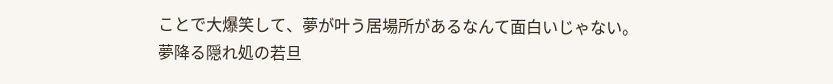ことで大爆笑して、夢が叶う居場所があるなんて面白いじゃない。
夢降る隠れ処の若旦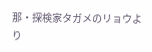那・探検家タガメのリョウより